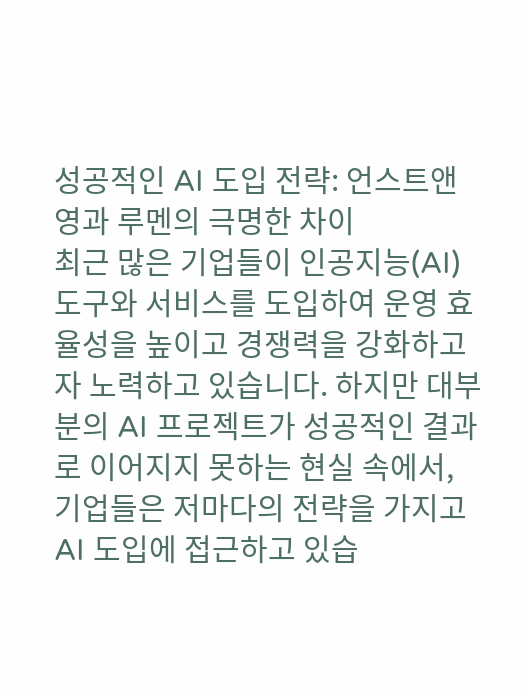성공적인 AI 도입 전략: 언스트앤영과 루멘의 극명한 차이
최근 많은 기업들이 인공지능(AI) 도구와 서비스를 도입하여 운영 효율성을 높이고 경쟁력을 강화하고자 노력하고 있습니다. 하지만 대부분의 AI 프로젝트가 성공적인 결과로 이어지지 못하는 현실 속에서, 기업들은 저마다의 전략을 가지고 AI 도입에 접근하고 있습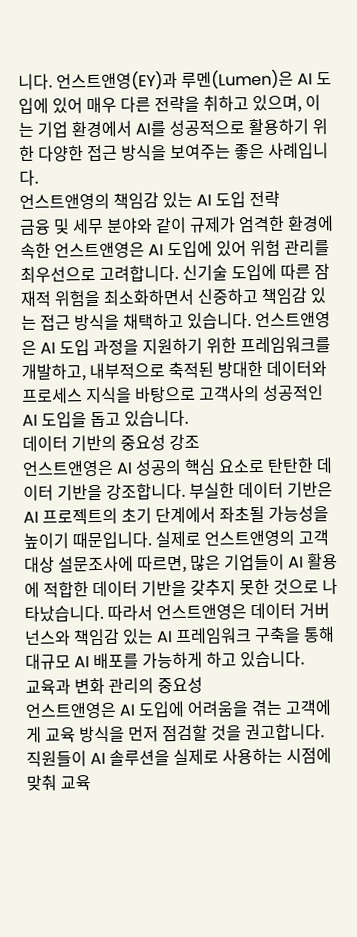니다. 언스트앤영(EY)과 루멘(Lumen)은 AI 도입에 있어 매우 다른 전략을 취하고 있으며, 이는 기업 환경에서 AI를 성공적으로 활용하기 위한 다양한 접근 방식을 보여주는 좋은 사례입니다.
언스트앤영의 책임감 있는 AI 도입 전략
금융 및 세무 분야와 같이 규제가 엄격한 환경에 속한 언스트앤영은 AI 도입에 있어 위험 관리를 최우선으로 고려합니다. 신기술 도입에 따른 잠재적 위험을 최소화하면서 신중하고 책임감 있는 접근 방식을 채택하고 있습니다. 언스트앤영은 AI 도입 과정을 지원하기 위한 프레임워크를 개발하고, 내부적으로 축적된 방대한 데이터와 프로세스 지식을 바탕으로 고객사의 성공적인 AI 도입을 돕고 있습니다.
데이터 기반의 중요성 강조
언스트앤영은 AI 성공의 핵심 요소로 탄탄한 데이터 기반을 강조합니다. 부실한 데이터 기반은 AI 프로젝트의 초기 단계에서 좌초될 가능성을 높이기 때문입니다. 실제로 언스트앤영의 고객 대상 설문조사에 따르면, 많은 기업들이 AI 활용에 적합한 데이터 기반을 갖추지 못한 것으로 나타났습니다. 따라서 언스트앤영은 데이터 거버넌스와 책임감 있는 AI 프레임워크 구축을 통해 대규모 AI 배포를 가능하게 하고 있습니다.
교육과 변화 관리의 중요성
언스트앤영은 AI 도입에 어려움을 겪는 고객에게 교육 방식을 먼저 점검할 것을 권고합니다. 직원들이 AI 솔루션을 실제로 사용하는 시점에 맞춰 교육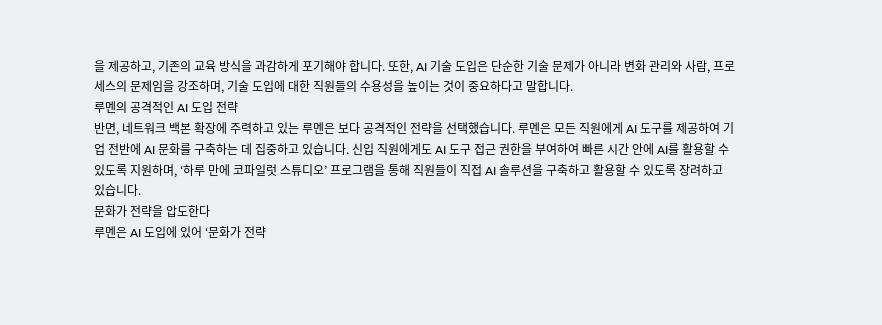을 제공하고, 기존의 교육 방식을 과감하게 포기해야 합니다. 또한, AI 기술 도입은 단순한 기술 문제가 아니라 변화 관리와 사람, 프로세스의 문제임을 강조하며, 기술 도입에 대한 직원들의 수용성을 높이는 것이 중요하다고 말합니다.
루멘의 공격적인 AI 도입 전략
반면, 네트워크 백본 확장에 주력하고 있는 루멘은 보다 공격적인 전략을 선택했습니다. 루멘은 모든 직원에게 AI 도구를 제공하여 기업 전반에 AI 문화를 구축하는 데 집중하고 있습니다. 신입 직원에게도 AI 도구 접근 권한을 부여하여 빠른 시간 안에 AI를 활용할 수 있도록 지원하며, ‘하루 만에 코파일럿 스튜디오’ 프로그램을 통해 직원들이 직접 AI 솔루션을 구축하고 활용할 수 있도록 장려하고 있습니다.
문화가 전략을 압도한다
루멘은 AI 도입에 있어 ‘문화가 전략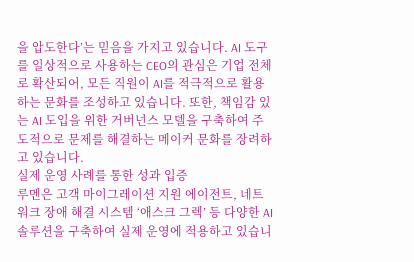을 압도한다’는 믿음을 가지고 있습니다. AI 도구를 일상적으로 사용하는 CEO의 관심은 기업 전체로 확산되어, 모든 직원이 AI를 적극적으로 활용하는 문화를 조성하고 있습니다. 또한, 책임감 있는 AI 도입을 위한 거버넌스 모델을 구축하여 주도적으로 문제를 해결하는 메이커 문화를 장려하고 있습니다.
실제 운영 사례를 통한 성과 입증
루멘은 고객 마이그레이션 지원 에이전트, 네트워크 장애 해결 시스템 ‘애스크 그렉’ 등 다양한 AI 솔루션을 구축하여 실제 운영에 적용하고 있습니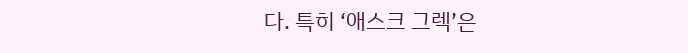다. 특히 ‘애스크 그렉’은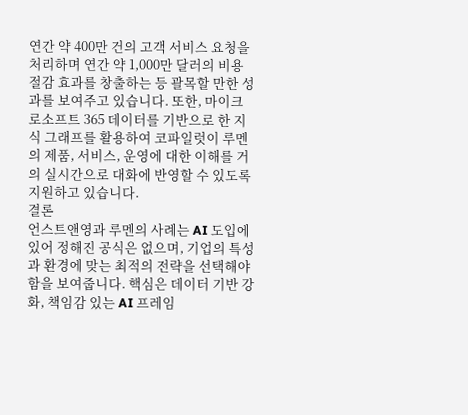연간 약 400만 건의 고객 서비스 요청을 처리하며 연간 약 1,000만 달러의 비용 절감 효과를 창출하는 등 괄목할 만한 성과를 보여주고 있습니다. 또한, 마이크로소프트 365 데이터를 기반으로 한 지식 그래프를 활용하여 코파일럿이 루멘의 제품, 서비스, 운영에 대한 이해를 거의 실시간으로 대화에 반영할 수 있도록 지원하고 있습니다.
결론
언스트앤영과 루멘의 사례는 AI 도입에 있어 정해진 공식은 없으며, 기업의 특성과 환경에 맞는 최적의 전략을 선택해야 함을 보여줍니다. 핵심은 데이터 기반 강화, 책임감 있는 AI 프레임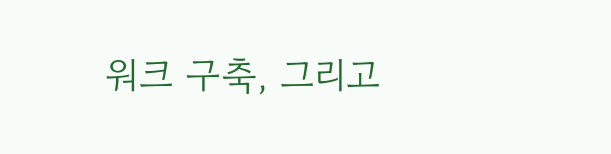워크 구축, 그리고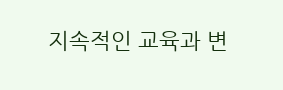지속적인 교육과 변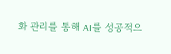화 관리를 통해 AI를 성공적으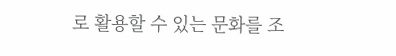로 활용할 수 있는 문화를 조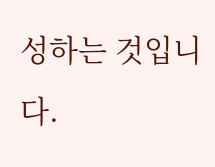성하는 것입니다.